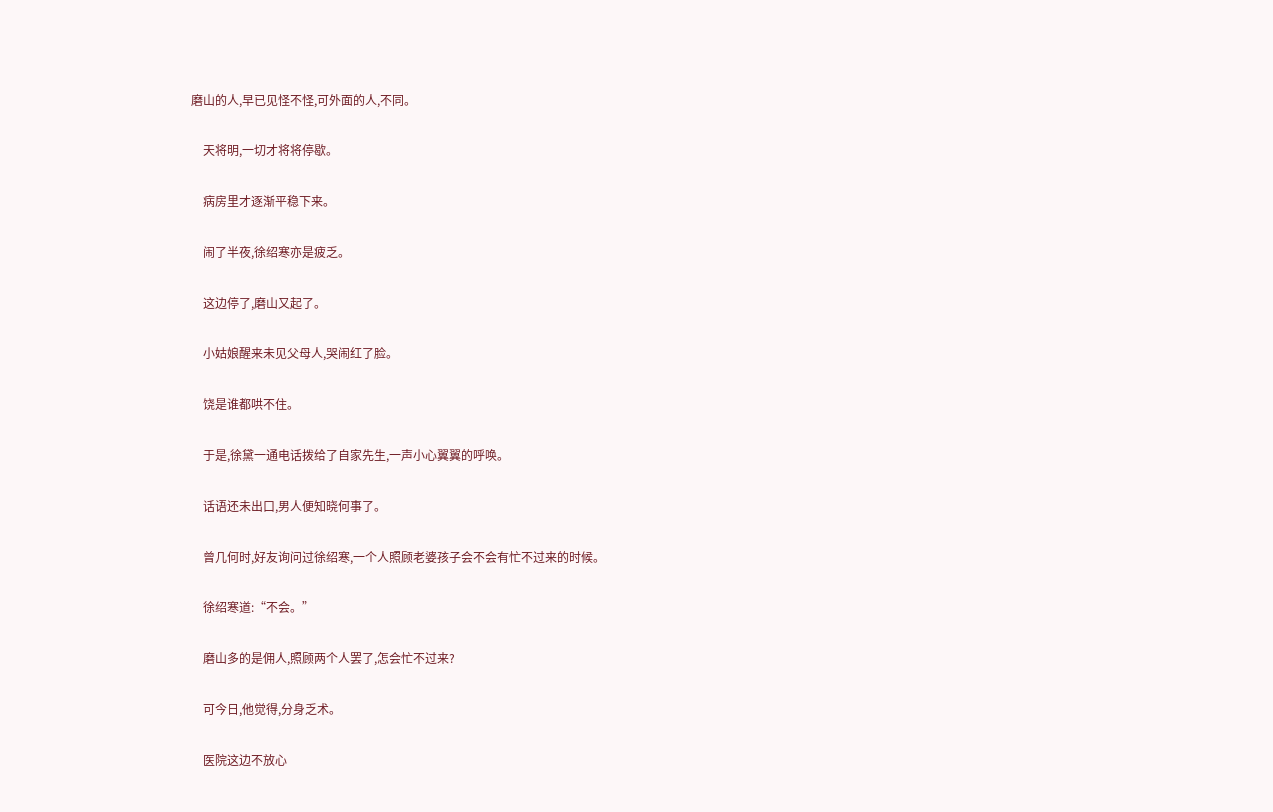磨山的人,早已见怪不怪,可外面的人,不同。

    天将明,一切才将将停歇。

    病房里才逐渐平稳下来。

    闹了半夜,徐绍寒亦是疲乏。

    这边停了,磨山又起了。

    小姑娘醒来未见父母人,哭闹红了脸。

    饶是谁都哄不住。

    于是,徐黛一通电话拨给了自家先生,一声小心翼翼的呼唤。

    话语还未出口,男人便知晓何事了。

    曾几何时,好友询问过徐绍寒,一个人照顾老婆孩子会不会有忙不过来的时候。

    徐绍寒道:“不会。”

    磨山多的是佣人,照顾两个人罢了,怎会忙不过来?

    可今日,他觉得,分身乏术。

    医院这边不放心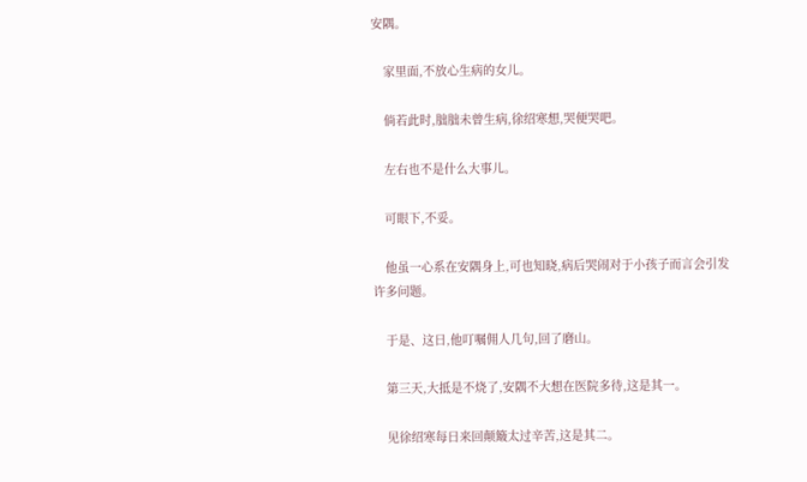安隅。

    家里面,不放心生病的女儿。

    倘若此时,朏朏未曾生病,徐绍寒想,哭便哭吧。

    左右也不是什么大事儿。

    可眼下,不妥。

    他虽一心系在安隅身上,可也知晓,病后哭闹对于小孩子而言会引发许多问题。

    于是、这日,他叮嘱佣人几句,回了磨山。

    第三天,大抵是不烧了,安隅不大想在医院多待,这是其一。

    见徐绍寒每日来回颠簸太过辛苦,这是其二。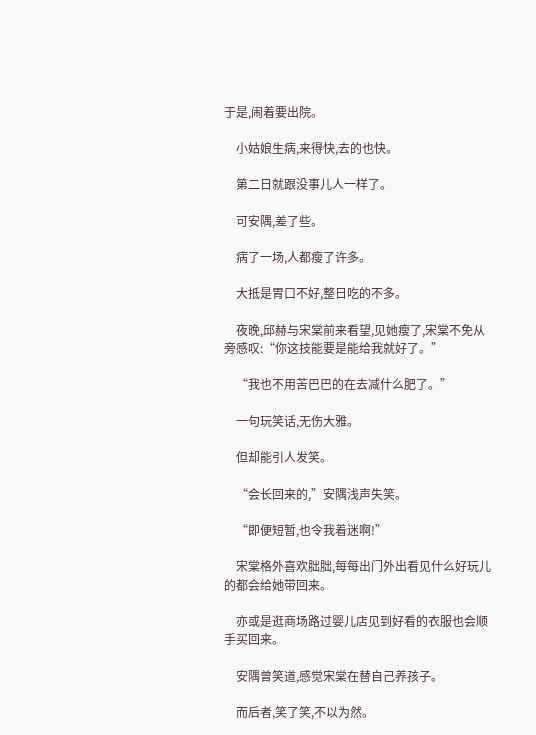于是,闹着要出院。

    小姑娘生病,来得快,去的也快。

    第二日就跟没事儿人一样了。

    可安隅,差了些。

    病了一场,人都瘦了许多。

    大抵是胃口不好,整日吃的不多。

    夜晚,邱赫与宋棠前来看望,见她瘦了,宋棠不免从旁感叹:“你这技能要是能给我就好了。”

    “我也不用苦巴巴的在去减什么肥了。”

    一句玩笑话,无伤大雅。

    但却能引人发笑。

    “会长回来的,”安隅浅声失笑。

    “即便短暂,也令我着迷啊!”

    宋棠格外喜欢朏朏,每每出门外出看见什么好玩儿的都会给她带回来。

    亦或是逛商场路过婴儿店见到好看的衣服也会顺手买回来。

    安隅曾笑道,感觉宋棠在替自己养孩子。

    而后者,笑了笑,不以为然。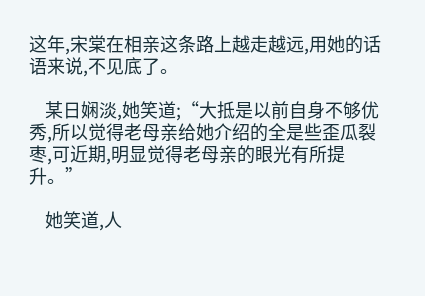这年,宋棠在相亲这条路上越走越远,用她的话语来说,不见底了。

    某日娴淡,她笑道;“大抵是以前自身不够优秀,所以觉得老母亲给她介绍的全是些歪瓜裂枣,可近期,明显觉得老母亲的眼光有所提升。”

    她笑道,人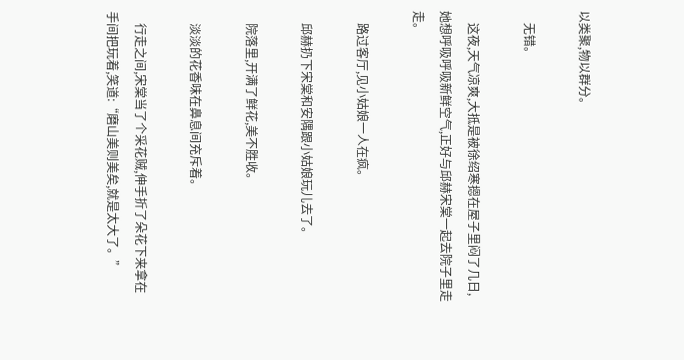以类聚,物以群分。

    无错。

    这夜,天气凉爽,大抵是被徐绍寒摁在屋子里闷了几日,她想呼吸呼吸新鲜空气,正好与邱赫宋棠一起去院子里走走。

    路过客厅,见小姑娘一人在疯。

    邱赫扔下宋棠和安隅跟小姑娘玩儿去了。

    院落里,开满了鲜花,美不胜收。

    淡淡的花香味在鼻息间充斥着。

    行走之间,宋棠当了个采花贼,伸手折了朵花下来拿在手间把玩着,笑道:“磨山美则美矣,就是太大了。”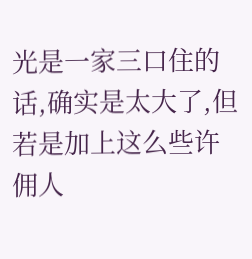光是一家三口住的话,确实是太大了,但若是加上这么些许佣人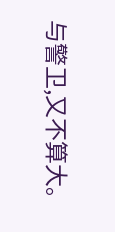与警卫,又不算大。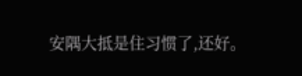安隅大抵是住习惯了,还好。